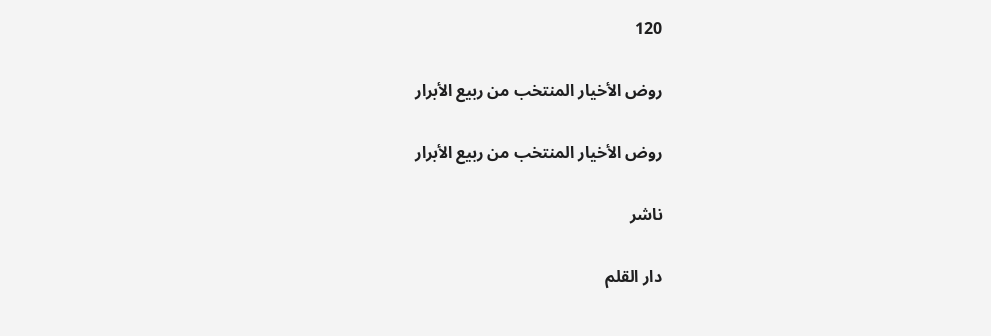120

روض الأخيار المنتخب من ربيع الأبرار

روض الأخيار المنتخب من ربيع الأبرار

ناشر

دار القلم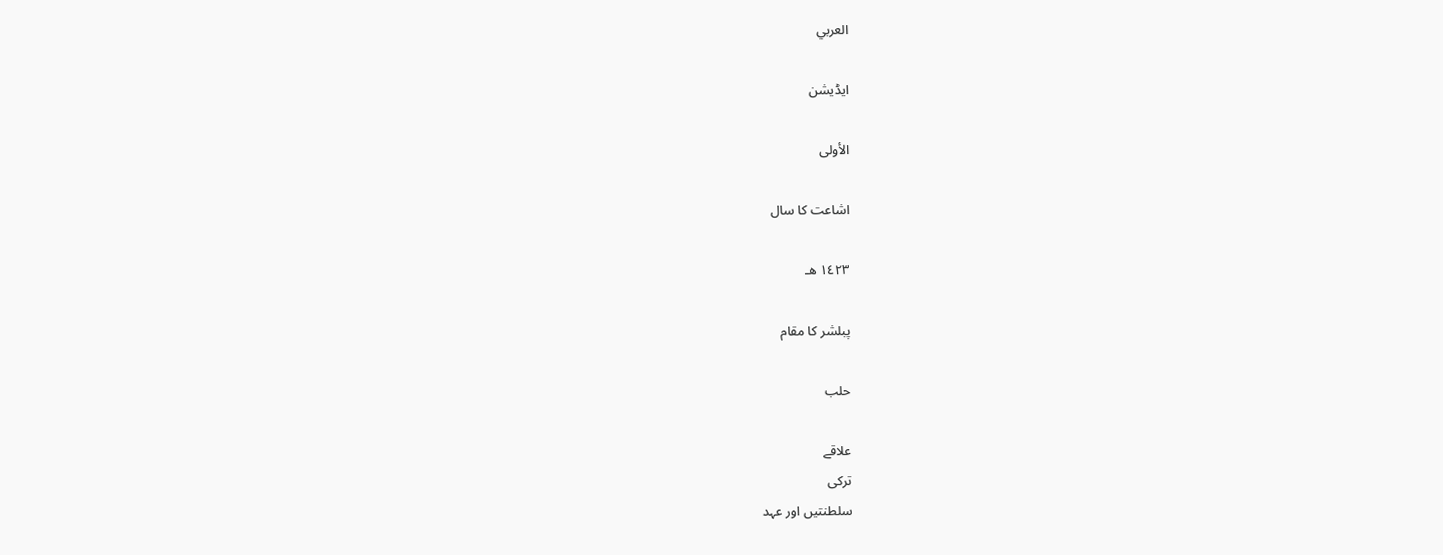العربي

ایڈیشن

الأولى

اشاعت کا سال

١٤٢٣ هـ

پبلشر کا مقام

حلب

علاقے
ترکی
سلطنتیں اور عہد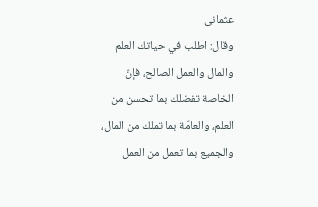عثمانی
وقال: اطلب في حياتك العلم والمال والعمل الصالح، فإنّ الخاصة تفضلك بما تحسن من العلم، والعامّة بما تملك من المال، والجميع بما تعمل من العمل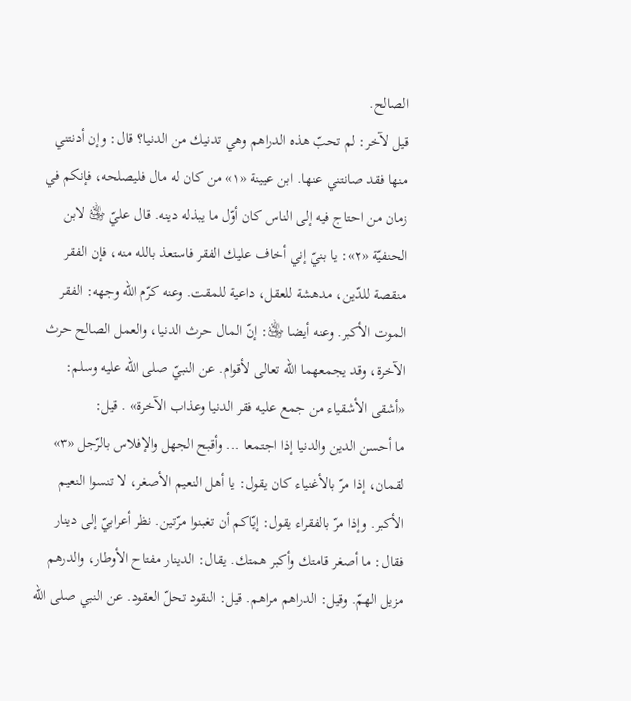الصالح.
قيل لآخر: لم تحبّ هذه الدراهم وهي تدنيك من الدنيا؟ قال: وإن أدنتني منها فقد صانتني عنها. ابن عيينة «١» من كان له مال فليصلحه، فإنكم في زمان من احتاج فيه إلى الناس كان أوّل ما يبذله دينه. قال عليّ ﵁ لابن الحنفيّة «٢»: يا بنيّ إني أخاف عليك الفقر فاستعذ بالله منه، فإن الفقر منقصة للدّين، مدهشة للعقل، داعية للمقت. وعنه كرّم الله وجهه: الفقر الموت الأكبر. وعنه أيضا ﵁: إنّ المال حرث الدنيا، والعمل الصالح حرث الآخرة، وقد يجمعهما الله تعالى لأقوام. عن النبيّ صلى الله عليه وسلم: «أشقى الأشقياء من جمع عليه فقر الدنيا وعذاب الآخرة» . قيل:
ما أحسن الدين والدنيا إذا اجتمعا ... وأقبح الجهل والإفلاس بالرّجل «٣»
لقمان، إذا مرّ بالأغنياء كان يقول: يا أهل النعيم الأصغر، لا تنسوا النعيم الأكبر. وإذا مرّ بالفقراء يقول: إيّاكم أن تغبنوا مرّتين. نظر أعرابيّ إلى دينار فقال: ما أصغر قامتك وأكبر همتك. يقال: الدينار مفتاح الأوطار، والدرهم مزيل الهمّ. وقيل: الدراهم مراهم. قيل: النقود تحلّ العقود. عن النبي صلى الله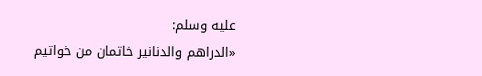عليه وسلم:
«الدراهم والدنانير خاتمان من خواتيم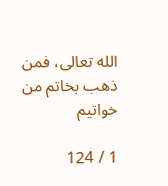الله تعالى، فمن ذهب بخاتم من خواتيم

1 / 124